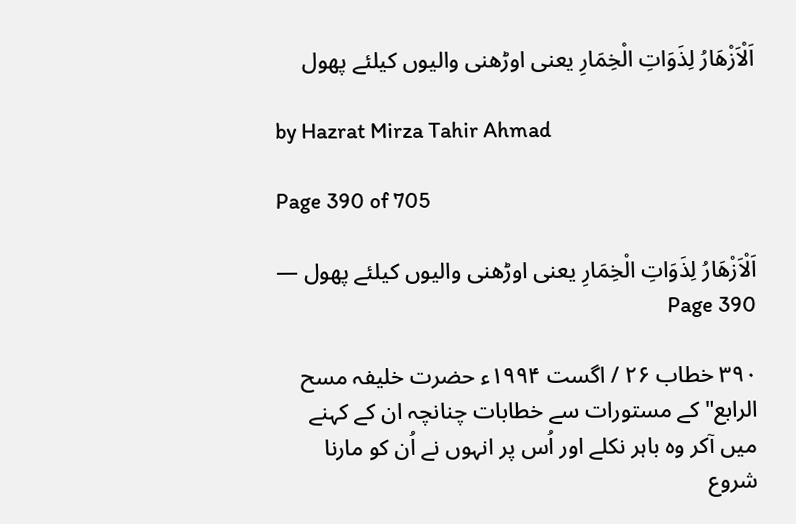اَلْاَزْھَارُ لِذَوَاتِ الْخِمَارِ یعنی اوڑھنی والیوں کیلئے پھول

by Hazrat Mirza Tahir Ahmad

Page 390 of 705

اَلْاَزْھَارُ لِذَوَاتِ الْخِمَارِ یعنی اوڑھنی والیوں کیلئے پھول — Page 390

۳۹۰ خطاب ۲۶ / اگست ۱۹۹۴ء حضرت خلیفہ مسح الرابع" کے مستورات سے خطابات چنانچہ ان کے کہنے میں آکر وہ باہر نکلے اور اُس پر انہوں نے اُن کو مارنا شروع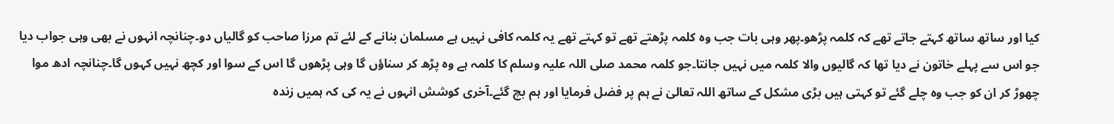کیا اور ساتھ ساتھ کہتے جاتے تھے کہ کلمہ پڑھو۔پھر وہی بات جب وہ کلمہ پڑھتے تھے تو کہتے تھے یہ کلمہ کافی نہیں ہے مسلمان بنانے کے لئے تم مرزا صاحب کو گالیاں دو۔چنانچہ انہوں نے بھی وہی جواب دیا جو اس سے پہلے خاتون نے دیا تھا کہ گالیوں والا کلمہ میں نہیں جانتا۔جو کلمہ محمد صلی اللہ علیہ وسلم کا کلمہ ہے وہ پڑھ کر سناؤں گا وہی پڑھوں گا اس کے سوا اور کچھ نہیں کہوں گا۔چنانچہ ادھ موا چھوڑ کر ان کو جب وہ چلے گئے تو کہتی ہیں بڑی مشکل کے ساتھ اللہ تعالیٰ نے ہم پر فضل فرمایا اور ہم بچ گئے۔آخری کوشش انہوں نے یہ کی کہ ہمیں زندہ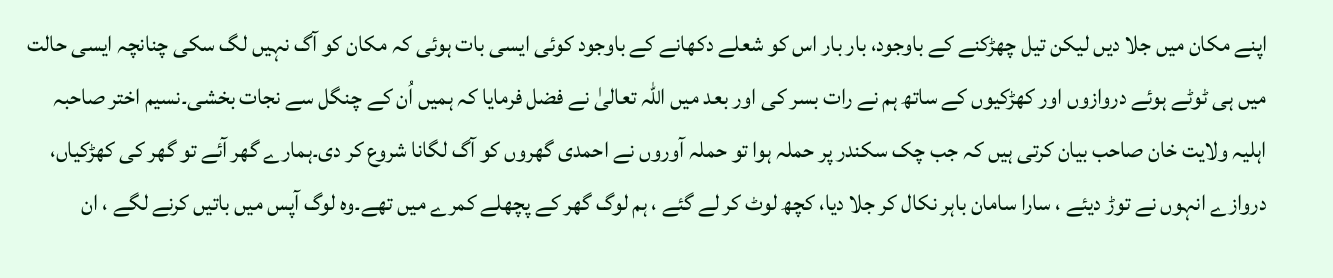اپنے مکان میں جلا دیں لیکن تیل چھڑکنے کے باوجود، بار بار اس کو شعلے دکھانے کے باوجود کوئی ایسی بات ہوئی کہ مکان کو آگ نہیں لگ سکی چنانچہ ایسی حالت میں ہی ٹوٹے ہوئے دروازوں اور کھڑکیوں کے ساتھ ہم نے رات بسر کی اور بعد میں اللہ تعالیٰ نے فضل فرمایا کہ ہمیں اُن کے چنگل سے نجات بخشی۔نسیم اختر صاحبہ اہلیہ ولایت خان صاحب بیان کرتی ہیں کہ جب چک سکندر پر حملہ ہوا تو حملہ آوروں نے احمدی گھروں کو آگ لگانا شروع کر دی۔ہمارے گھر آئے تو گھر کی کھڑکیاں، دروازے انہوں نے توڑ دیئے ، سارا سامان باہر نکال کر جلا دیا، کچھ لوٹ کر لے گئے ، ہم لوگ گھر کے پچھلے کمرے میں تھے۔وہ لوگ آپس میں باتیں کرنے لگے ، ان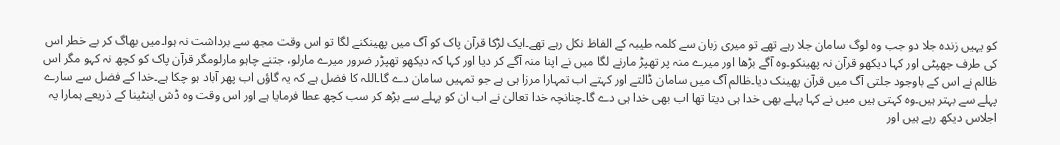کو یہیں زندہ جلا دو جب وہ لوگ سامان جلا رہے تھے تو میری زبان سے کلمہ طیبہ کے الفاظ نکل رہے تھے۔ایک لڑکا قرآن پاک کو آگ میں پھینکنے لگا تو اس وقت مجھ سے برداشت نہ ہوا۔میں بھاگ کر بے خطر اس کی طرف جھپٹی اور کہا دیکھو قرآن نہ پھینکو۔وہ آگے بڑھا اور میرے منہ پر تھپڑ مارنے لگا میں نے اپنا منہ آگے کر دیا اور کہا کہ دیکھو تھپڑر ضرور میرے مارلو، جتنے چاہو مارلومگر قرآن پاک کو کچھ نہ کہو مگر اس ظالم نے اس کے باوجود جلتی آگ میں قرآن پھینک دیا۔ظالم آگ میں سامان ڈالتے اور کہتے اب تمہارا مرزا ہی ہے جو تمہیں سامان دے گا۔اللہ کا فضل ہے کہ یہ گاؤں اب پھر آباد ہو چکا ہے۔خدا کے فضل سے سارے پہلے سے بہتر ہیں۔وہ کہتی ہیں میں نے کہا پہلے بھی خدا ہی دیتا تھا اب بھی خدا ہی دے گا۔چنانچہ خدا تعالیٰ نے اب ان کو پہلے سے بڑھ کر سب کچھ عطا فرمایا ہے اور اس وقت وہ ڈش اینٹینا کے ذریعے ہمارا یہ اجلاس دیکھ رہے ہیں اور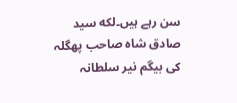سن رہے ہیں۔لکه سید صادق شاہ صاحب پھگلہ کی بیگم نیر سلطانہ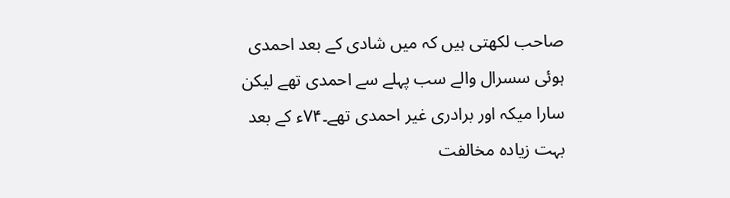صاحب لکھتی ہیں کہ میں شادی کے بعد احمدی ہوئی سسرال والے سب پہلے سے احمدی تھے لیکن سارا میکہ اور برادری غیر احمدی تھے۔۷۴ء کے بعد بہت زیادہ مخالفت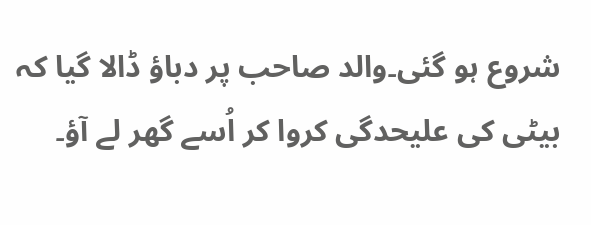شروع ہو گئی۔والد صاحب پر دباؤ ڈالا گیا کہ بیٹی کی علیحدگی کروا کر اُسے گھر لے آؤ۔